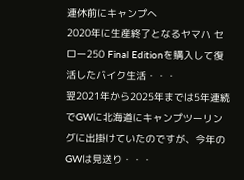連休前にキャンプへ
2020年に生産終了となるヤマハ セロー250 Final Editionを購入して復活したバイク生活・・・
翌2021年から2025年までは5年連続でGWに北海道にキャンプツーリングに出掛けていたのですが、今年のGWは見送り・・・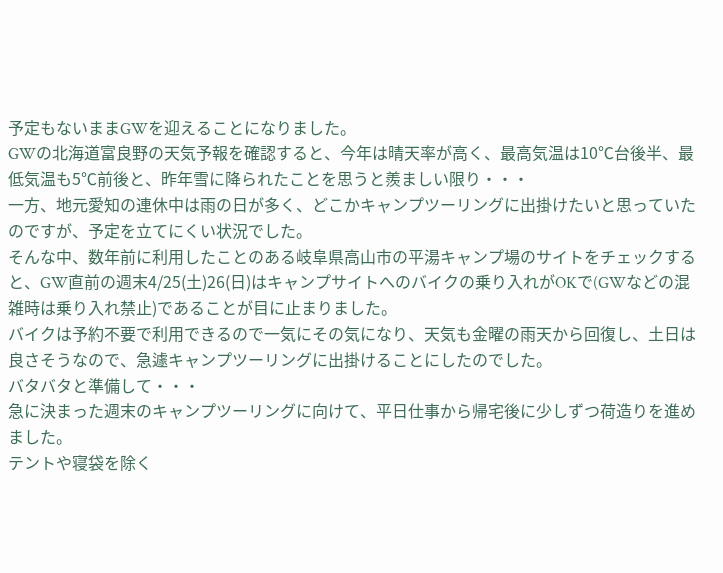予定もないままGWを迎えることになりました。
GWの北海道富良野の天気予報を確認すると、今年は晴天率が高く、最高気温は10℃台後半、最低気温も5℃前後と、昨年雪に降られたことを思うと羨ましい限り・・・
一方、地元愛知の連休中は雨の日が多く、どこかキャンプツーリングに出掛けたいと思っていたのですが、予定を立てにくい状況でした。
そんな中、数年前に利用したことのある岐阜県高山市の平湯キャンプ場のサイトをチェックすると、GW直前の週末4/25(土)26(日)はキャンプサイトへのバイクの乗り入れがOKで(GWなどの混雑時は乗り入れ禁止)であることが目に止まりました。
バイクは予約不要で利用できるので一気にその気になり、天気も金曜の雨天から回復し、土日は良さそうなので、急遽キャンプツーリングに出掛けることにしたのでした。
バタバタと準備して・・・
急に決まった週末のキャンプツーリングに向けて、平日仕事から帰宅後に少しずつ荷造りを進めました。
テントや寝袋を除く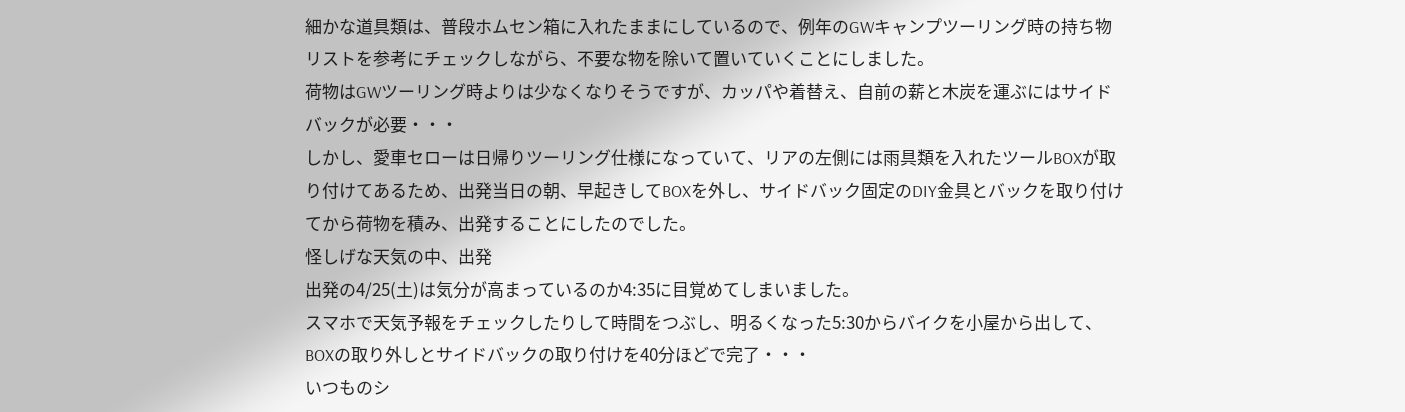細かな道具類は、普段ホムセン箱に入れたままにしているので、例年のGWキャンプツーリング時の持ち物リストを参考にチェックしながら、不要な物を除いて置いていくことにしました。
荷物はGWツーリング時よりは少なくなりそうですが、カッパや着替え、自前の薪と木炭を運ぶにはサイドバックが必要・・・
しかし、愛車セローは日帰りツーリング仕様になっていて、リアの左側には雨具類を入れたツールBOXが取り付けてあるため、出発当日の朝、早起きしてBOXを外し、サイドバック固定のDIY金具とバックを取り付けてから荷物を積み、出発することにしたのでした。
怪しげな天気の中、出発
出発の4/25(土)は気分が高まっているのか4:35に目覚めてしまいました。
スマホで天気予報をチェックしたりして時間をつぶし、明るくなった5:30からバイクを小屋から出して、BOXの取り外しとサイドバックの取り付けを40分ほどで完了・・・
いつものシ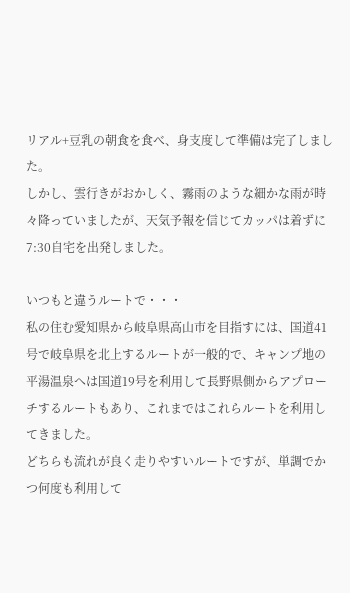リアル+豆乳の朝食を食べ、身支度して準備は完了しました。
しかし、雲行きがおかしく、霧雨のような細かな雨が時々降っていましたが、天気予報を信じてカッパは着ずに7:30自宅を出発しました。

いつもと違うルートで・・・
私の住む愛知県から岐阜県高山市を目指すには、国道41号で岐阜県を北上するルートが一般的で、キャンプ地の平湯温泉へは国道19号を利用して長野県側からアプローチするルートもあり、これまではこれらルートを利用してきました。
どちらも流れが良く走りやすいルートですが、単調でかつ何度も利用して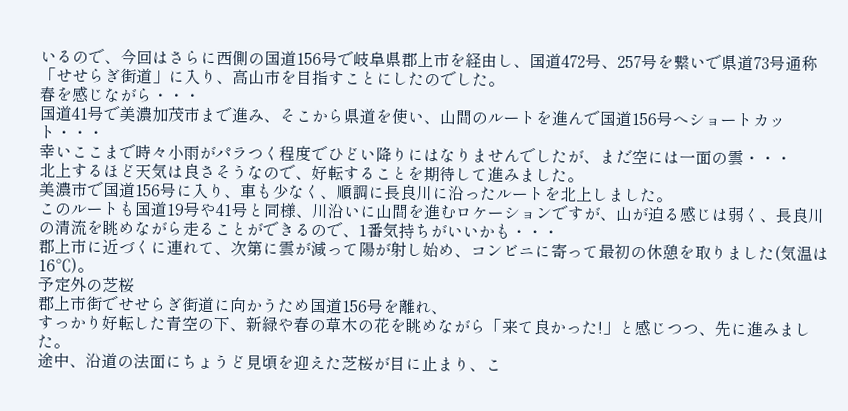いるので、今回はさらに西側の国道156号で岐阜県郡上市を経由し、国道472号、257号を繋いで県道73号通称「せせらぎ街道」に入り、高山市を目指すことにしたのでした。
春を感じながら・・・
国道41号で美濃加茂市まで進み、そこから県道を使い、山間のルートを進んで国道156号へショートカット・・・
幸いここまで時々小雨がパラつく程度でひどい降りにはなりませんでしたが、まだ空には一面の雲・・・
北上するほど天気は良さそうなので、好転することを期待して進みました。
美濃市で国道156号に入り、車も少なく、順調に長良川に沿ったルートを北上しました。
このルートも国道19号や41号と同様、川沿いに山間を進むロケーションですが、山が迫る感じは弱く、長良川の清流を眺めながら走ることができるので、1番気持ちがいいかも・・・
郡上市に近づくに連れて、次第に雲が減って陽が射し始め、コンビニに寄って最初の休憩を取りました(気温は16℃)。
予定外の芝桜
郡上市街でせせらぎ街道に向かうため国道156号を離れ、
すっかり好転した青空の下、新緑や春の草木の花を眺めながら「来て良かった!」と感じつつ、先に進みました。
途中、沿道の法面にちょうど見頃を迎えた芝桜が目に止まり、こ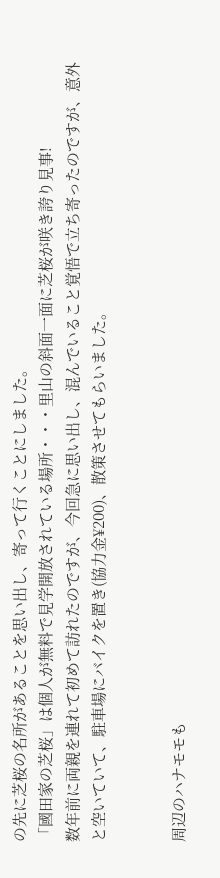の先に芝桜の名所があることを思い出し、寄って行くことにしました。
「國田家の芝桜」は個人が無料で見学開放されている場所・・・里山の斜面一面に芝桜が咲き誇り見事!
数年前に両親を連れて初めて訪れたのですが、今回急に思い出し、混んでいること覚悟で立ち寄ったのですが、意外と空いていて、駐車場にバイクを置き(協力金¥200)、散策させてもらいました。


周辺のハナモモも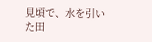見頃で、水を引いた田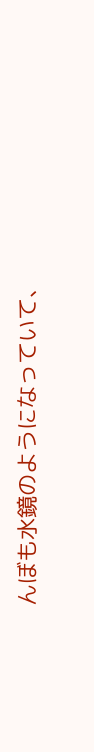んぼも水鏡のようになっていて、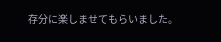存分に楽しませてもらいました。